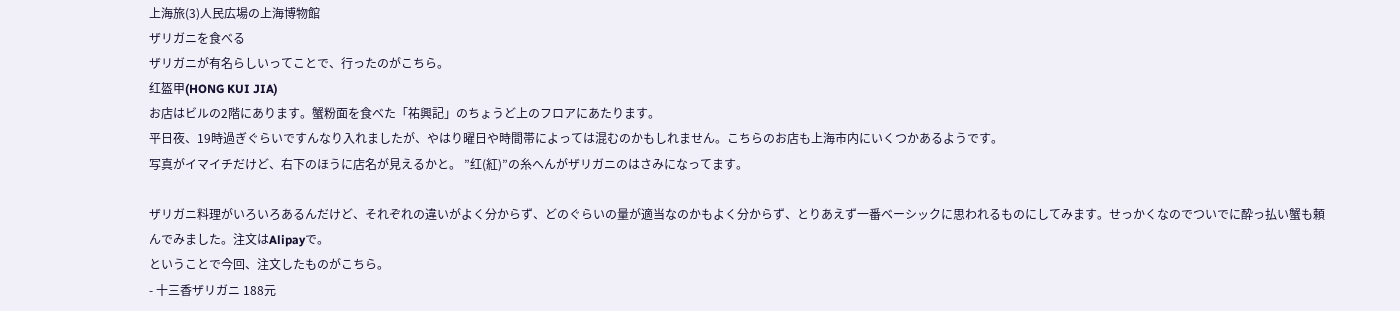上海旅(3)人民広場の上海博物館
ザリガニを食べる
ザリガニが有名らしいってことで、行ったのがこちら。
红盔甲(HONG KUI JIA)
お店はビルの2階にあります。蟹粉面を食べた「祐興記」のちょうど上のフロアにあたります。
平日夜、19時過ぎぐらいですんなり入れましたが、やはり曜日や時間帯によっては混むのかもしれません。こちらのお店も上海市内にいくつかあるようです。
写真がイマイチだけど、右下のほうに店名が見えるかと。 ”红(紅)”の糸へんがザリガニのはさみになってます。

ザリガニ料理がいろいろあるんだけど、それぞれの違いがよく分からず、どのぐらいの量が適当なのかもよく分からず、とりあえず一番ベーシックに思われるものにしてみます。せっかくなのでついでに酔っ払い蟹も頼んでみました。注文はAlipayで。
ということで今回、注文したものがこちら。
- 十三香ザリガニ 188元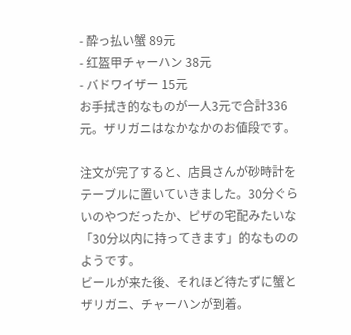- 酔っ払い蟹 89元
- 红盔甲チャーハン 38元
- バドワイザー 15元
お手拭き的なものが一人3元で合計336元。ザリガニはなかなかのお値段です。

注文が完了すると、店員さんが砂時計をテーブルに置いていきました。30分ぐらいのやつだったか、ピザの宅配みたいな「30分以内に持ってきます」的なもののようです。
ビールが来た後、それほど待たずに蟹とザリガニ、チャーハンが到着。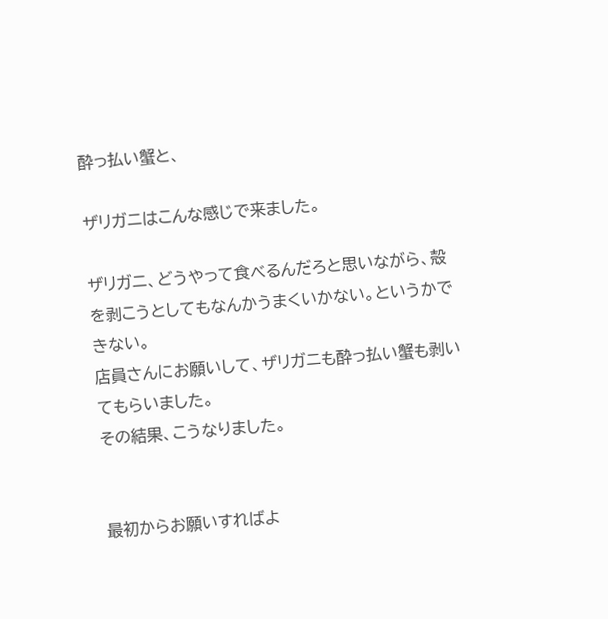酔っ払い蟹と、

ザリガニはこんな感じで来ました。

ザリガニ、どうやって食べるんだろと思いながら、殻を剥こうとしてもなんかうまくいかない。というかできない。
店員さんにお願いして、ザリガニも酔っ払い蟹も剥いてもらいました。
その結果、こうなりました。


最初からお願いすればよ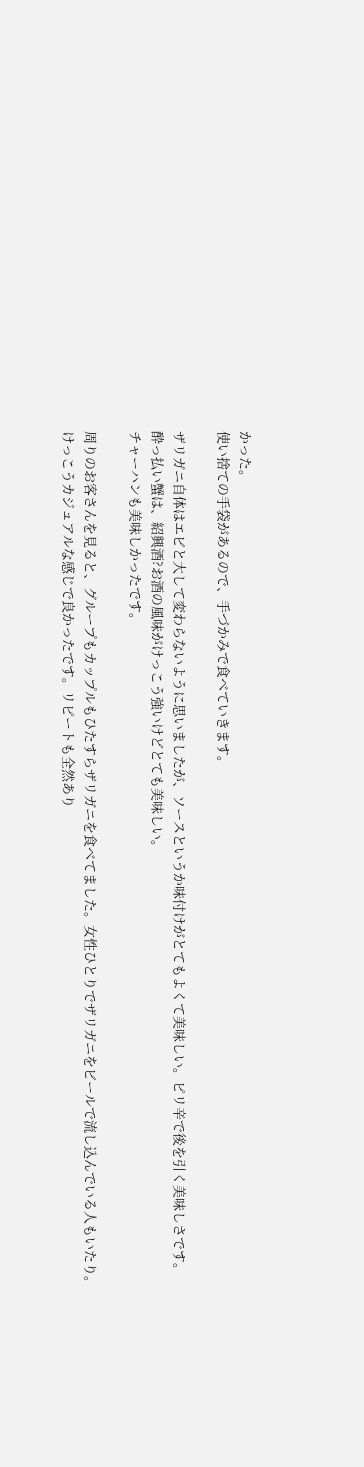かった。
使い捨ての手袋があるので、手づかみで食べていきます。

ザリガニ自体はエビと大して変わらないように思いましたが、ソースというか味付けがとてもよくて美味しい。ピリ辛で後を引く美味しさです。
酔っ払い蟹は、紹興酒?お酒の風味がけっこう強いけどとても美味しい。
チャーハンも美味しかったです。

周りのお客さんを見ると、グループもカップルもひたすらザリガニを食べてました。女性ひとりでザリガニをビールで流し込んでいる人もいたり。
けっこうカジュアルな感じで良かったです。リピートも全然あり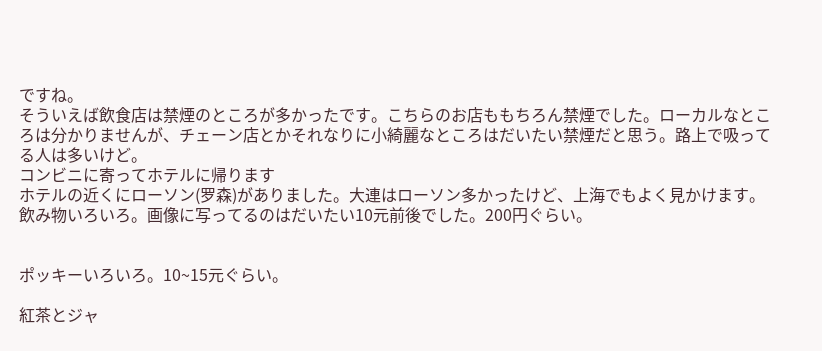ですね。
そういえば飲食店は禁煙のところが多かったです。こちらのお店ももちろん禁煙でした。ローカルなところは分かりませんが、チェーン店とかそれなりに小綺麗なところはだいたい禁煙だと思う。路上で吸ってる人は多いけど。
コンビニに寄ってホテルに帰ります
ホテルの近くにローソン(罗森)がありました。大連はローソン多かったけど、上海でもよく見かけます。
飲み物いろいろ。画像に写ってるのはだいたい10元前後でした。200円ぐらい。


ポッキーいろいろ。10~15元ぐらい。

紅茶とジャ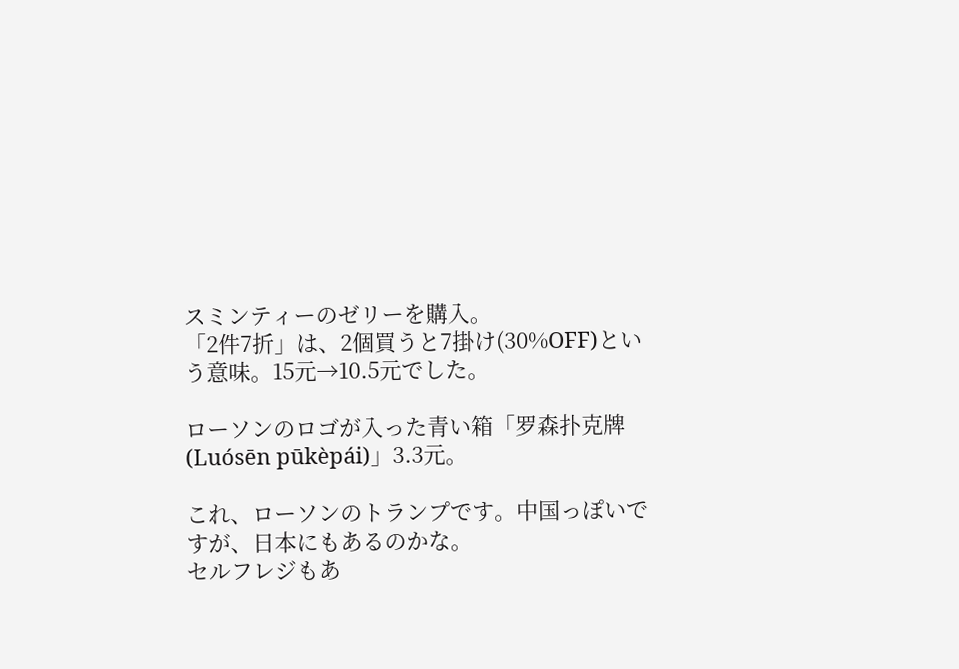スミンティーのゼリーを購入。
「2件7折」は、2個買うと7掛け(30%OFF)という意味。15元→10.5元でした。

ローソンのロゴが入った青い箱「罗森扑克牌(Luósēn pūkèpái)」3.3元。

これ、ローソンのトランプです。中国っぽいですが、日本にもあるのかな。
セルフレジもあ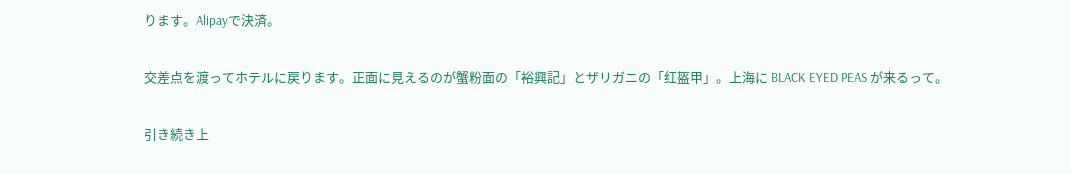ります。Alipayで決済。

交差点を渡ってホテルに戻ります。正面に見えるのが蟹粉面の「裕興記」とザリガニの「红盔甲」。上海に BLACK EYED PEAS が来るって。

引き続き上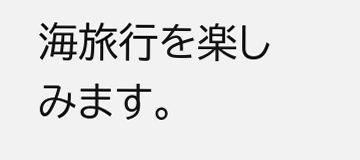海旅行を楽しみます。